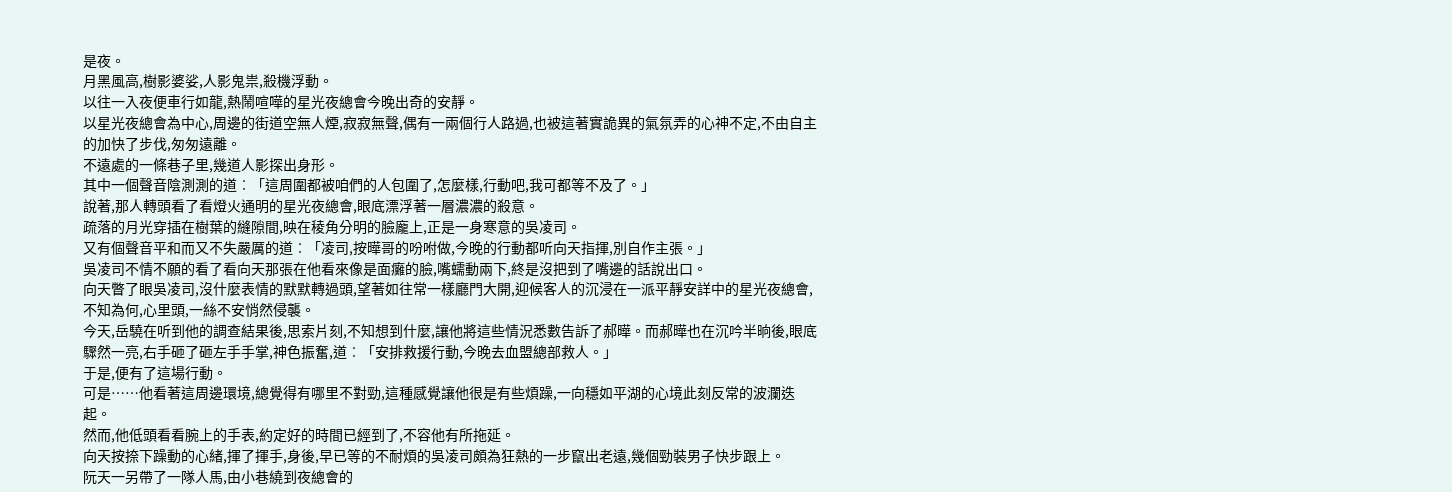是夜。
月黑風高,樹影婆娑,人影鬼祟,殺機浮動。
以往一入夜便車行如龍,熱鬧喧嘩的星光夜總會今晚出奇的安靜。
以星光夜總會為中心,周邊的街道空無人煙,寂寂無聲,偶有一兩個行人路過,也被這著實詭異的氣氛弄的心神不定,不由自主的加快了步伐,匆匆遠離。
不遠處的一條巷子里,幾道人影探出身形。
其中一個聲音陰測測的道︰「這周圍都被咱們的人包圍了,怎麼樣,行動吧,我可都等不及了。」
說著,那人轉頭看了看燈火通明的星光夜總會,眼底漂浮著一層濃濃的殺意。
疏落的月光穿插在樹葉的縫隙間,映在稜角分明的臉龐上,正是一身寒意的吳凌司。
又有個聲音平和而又不失嚴厲的道︰「凌司,按曄哥的吩咐做,今晚的行動都听向天指揮,別自作主張。」
吳凌司不情不願的看了看向天那張在他看來像是面癱的臉,嘴蠕動兩下,終是沒把到了嘴邊的話說出口。
向天瞥了眼吳凌司,沒什麼表情的默默轉過頭,望著如往常一樣廳門大開,迎候客人的沉浸在一派平靜安詳中的星光夜總會,不知為何,心里頭,一絲不安悄然侵襲。
今天,岳驍在听到他的調查結果後,思索片刻,不知想到什麼,讓他將這些情況悉數告訴了郝曄。而郝曄也在沉吟半晌後,眼底驟然一亮,右手砸了砸左手手掌,神色振奮,道︰「安排救援行動,今晚去血盟總部救人。」
于是,便有了這場行動。
可是……他看著這周邊環境,總覺得有哪里不對勁,這種感覺讓他很是有些煩躁,一向穩如平湖的心境此刻反常的波瀾迭起。
然而,他低頭看看腕上的手表,約定好的時間已經到了,不容他有所拖延。
向天按捺下躁動的心緒,揮了揮手,身後,早已等的不耐煩的吳凌司頗為狂熱的一步竄出老遠,幾個勁裝男子快步跟上。
阮天一另帶了一隊人馬,由小巷繞到夜總會的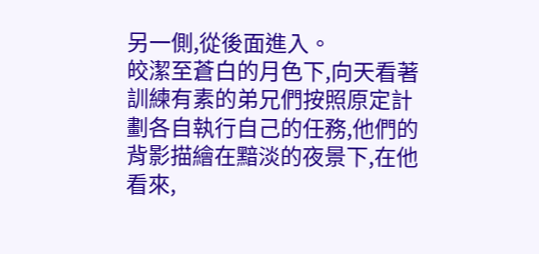另一側,從後面進入。
皎潔至蒼白的月色下,向天看著訓練有素的弟兄們按照原定計劃各自執行自己的任務,他們的背影描繪在黯淡的夜景下,在他看來,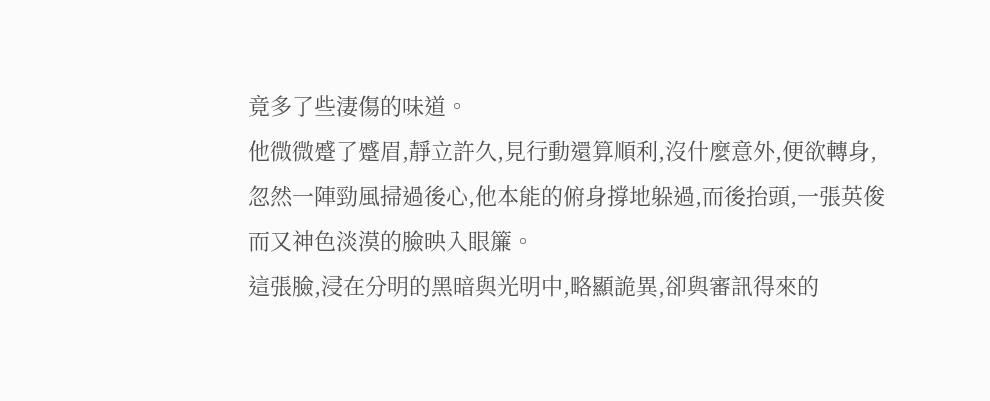竟多了些淒傷的味道。
他微微蹙了蹙眉,靜立許久,見行動還算順利,沒什麼意外,便欲轉身,忽然一陣勁風掃過後心,他本能的俯身撐地躲過,而後抬頭,一張英俊而又神色淡漠的臉映入眼簾。
這張臉,浸在分明的黑暗與光明中,略顯詭異,卻與審訊得來的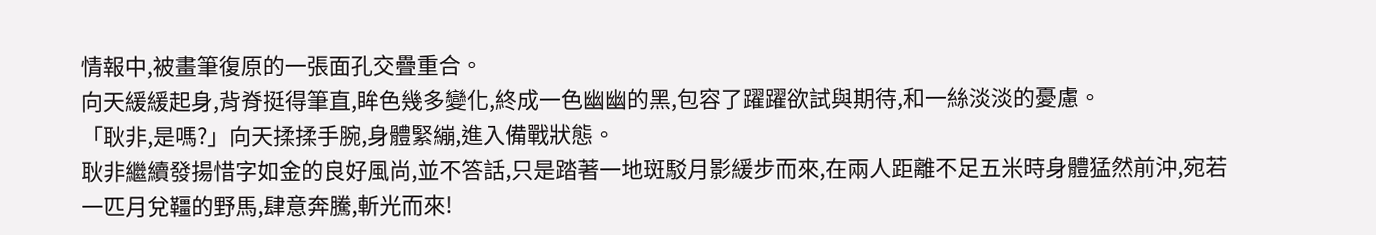情報中,被畫筆復原的一張面孔交疊重合。
向天緩緩起身,背脊挺得筆直,眸色幾多變化,終成一色幽幽的黑,包容了躍躍欲試與期待,和一絲淡淡的憂慮。
「耿非,是嗎?」向天揉揉手腕,身體緊繃,進入備戰狀態。
耿非繼續發揚惜字如金的良好風尚,並不答話,只是踏著一地斑駁月影緩步而來,在兩人距離不足五米時身體猛然前沖,宛若一匹月兌韁的野馬,肆意奔騰,斬光而來!